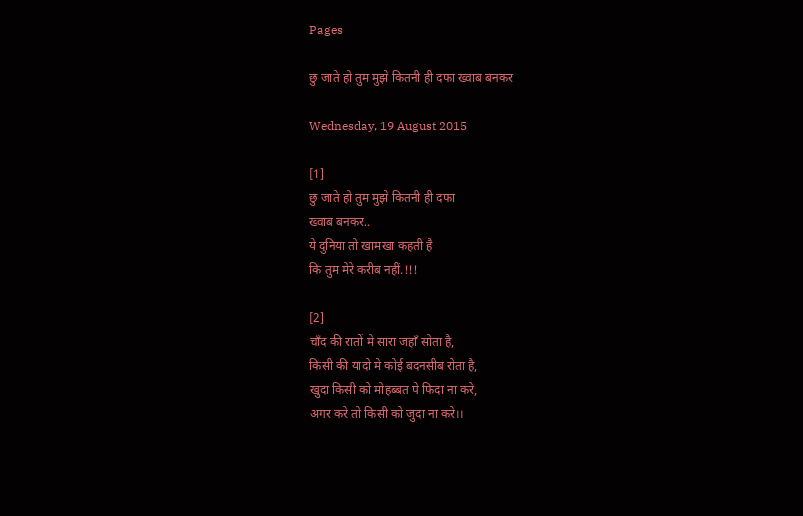Pages

छु जाते हो तुम मुझे कितनी ही दफा ख्वाब बनकर

Wednesday, 19 August 2015

[1]
छु जाते हो तुम मुझे कितनी ही दफा
ख्वाब बनकर..
ये दुनिया तो खामखा कहती है
कि तुम मेरे करीब नहीं.!!!

[2]
चाँद की रातों मे सारा जहाँ सोता है,
किसी की यादो मे कोई बदनसीब रोता है,
खुदा किसी को मोहब्बत पे फिदा ना करे,
अगर करे तो किसी को जुदा ना करे।।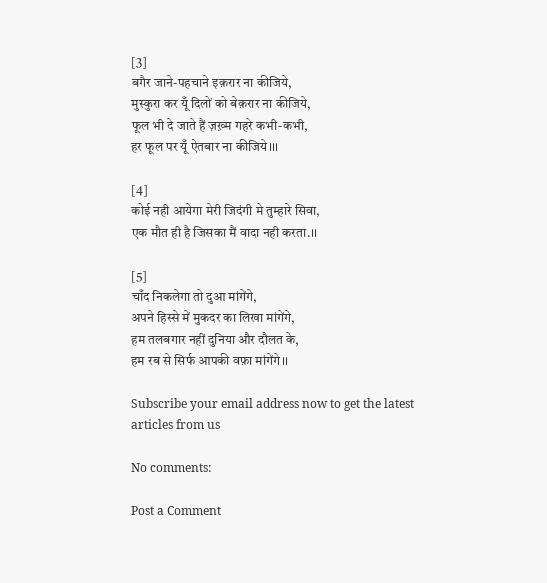[3]
बगैर जाने-पहचाने इक़रार ना कीजिये,
मुस्कुरा कर यूँ दिलों को बेक़रार ना कीजिये,
फूल भी दे जाते हैं ज़ख़्म गहरे कभी-कभी,
हर फूल पर यूँ ऐतबार ना कीजिये।।।

[4]
कोई नही आयेगा मेरी जिदंगी मे तुम्हारे सिवा,
एक मौत ही है जिसका मैं वादा नही करता.।।

[5]
चाँद निकलेगा तो दुआ मांगेंगे,
अपने हिस्से में मुकदर का लिखा मांगेंगे,
हम तलबगार नहीं दुनिया और दौलत के,
हम रब से सिर्फ आपकी वफ़ा मांगेंगे।।

Subscribe your email address now to get the latest articles from us

No comments:

Post a Comment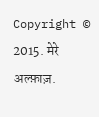Copyright © 2015. मेरे अल्फ़ाज़.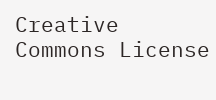Creative Commons License